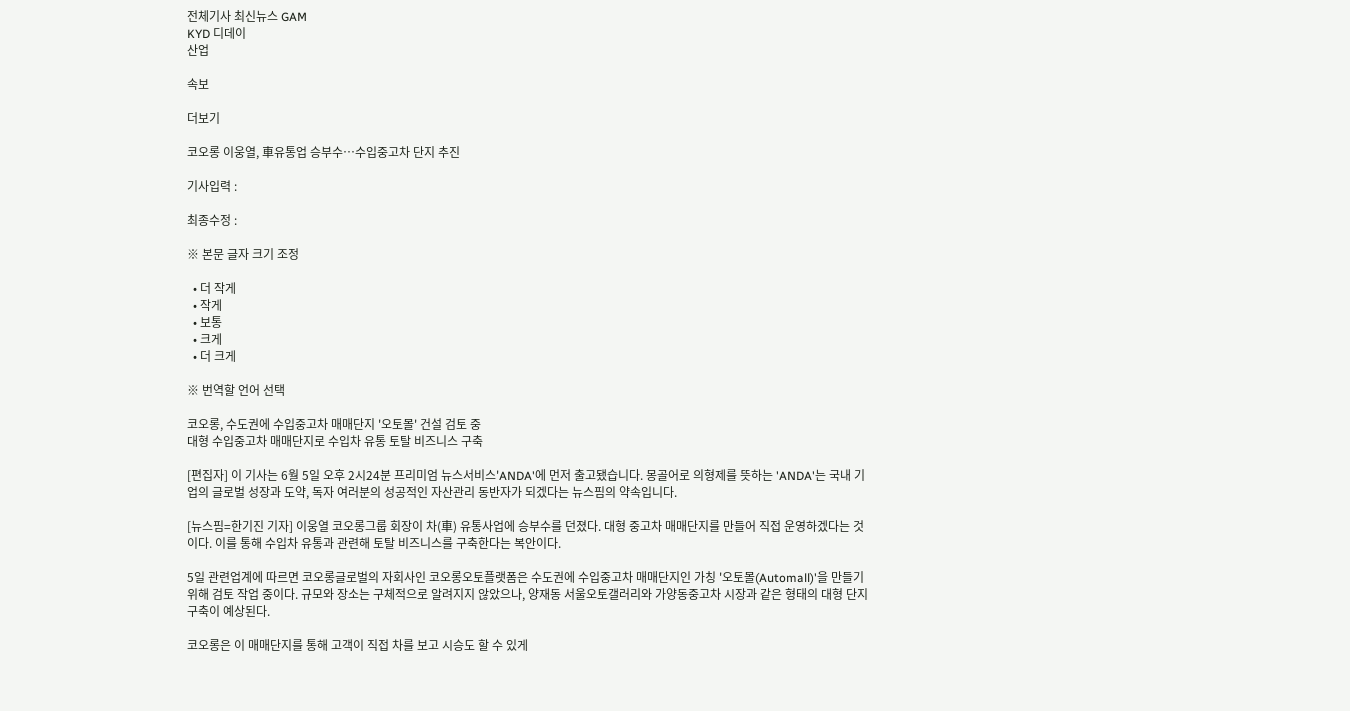전체기사 최신뉴스 GAM
KYD 디데이
산업

속보

더보기

코오롱 이웅열, 車유통업 승부수…수입중고차 단지 추진

기사입력 :

최종수정 :

※ 본문 글자 크기 조정

  • 더 작게
  • 작게
  • 보통
  • 크게
  • 더 크게

※ 번역할 언어 선택

코오롱, 수도권에 수입중고차 매매단지 '오토몰' 건설 검토 중
대형 수입중고차 매매단지로 수입차 유통 토탈 비즈니스 구축

[편집자] 이 기사는 6월 5일 오후 2시24분 프리미엄 뉴스서비스'ANDA'에 먼저 출고됐습니다. 몽골어로 의형제를 뜻하는 'ANDA'는 국내 기업의 글로벌 성장과 도약, 독자 여러분의 성공적인 자산관리 동반자가 되겠다는 뉴스핌의 약속입니다.

[뉴스핌=한기진 기자] 이웅열 코오롱그룹 회장이 차(車) 유통사업에 승부수를 던졌다. 대형 중고차 매매단지를 만들어 직접 운영하겠다는 것이다. 이를 통해 수입차 유통과 관련해 토탈 비즈니스를 구축한다는 복안이다.

5일 관련업계에 따르면 코오롱글로벌의 자회사인 코오롱오토플랫폼은 수도권에 수입중고차 매매단지인 가칭 '오토몰(Automall)'을 만들기 위해 검토 작업 중이다. 규모와 장소는 구체적으로 알려지지 않았으나, 양재동 서울오토갤러리와 가양동중고차 시장과 같은 형태의 대형 단지 구축이 예상된다.

코오롱은 이 매매단지를 통해 고객이 직접 차를 보고 시승도 할 수 있게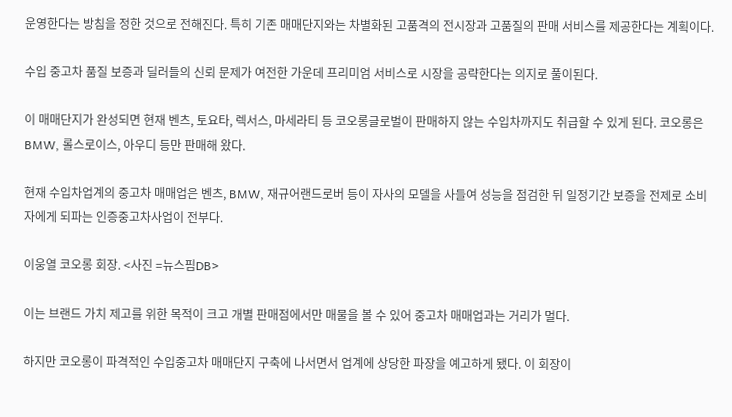운영한다는 방침을 정한 것으로 전해진다. 특히 기존 매매단지와는 차별화된 고품격의 전시장과 고품질의 판매 서비스를 제공한다는 계획이다.

수입 중고차 품질 보증과 딜러들의 신뢰 문제가 여전한 가운데 프리미엄 서비스로 시장을 공략한다는 의지로 풀이된다.

이 매매단지가 완성되면 현재 벤츠, 토요타, 렉서스, 마세라티 등 코오롱글로벌이 판매하지 않는 수입차까지도 취급할 수 있게 된다. 코오롱은 BMW, 롤스로이스, 아우디 등만 판매해 왔다.

현재 수입차업계의 중고차 매매업은 벤츠, BMW, 재규어랜드로버 등이 자사의 모델을 사들여 성능을 점검한 뒤 일정기간 보증을 전제로 소비자에게 되파는 인증중고차사업이 전부다.

이웅열 코오롱 회장. <사진 =뉴스핌DB>

이는 브랜드 가치 제고를 위한 목적이 크고 개별 판매점에서만 매물을 볼 수 있어 중고차 매매업과는 거리가 멀다.

하지만 코오롱이 파격적인 수입중고차 매매단지 구축에 나서면서 업계에 상당한 파장을 예고하게 됐다. 이 회장이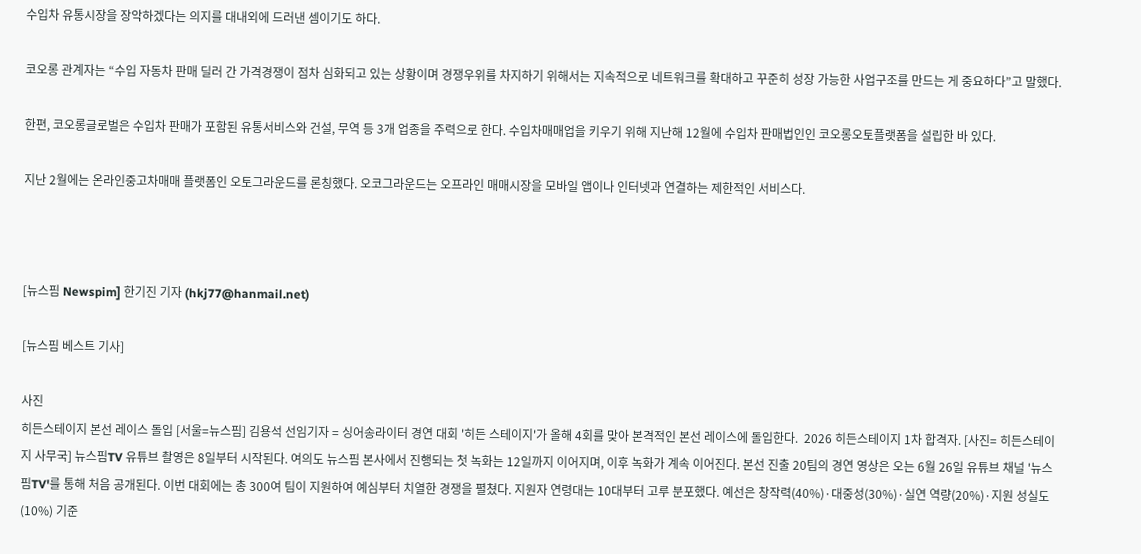수입차 유통시장을 장악하겠다는 의지를 대내외에 드러낸 셈이기도 하다.

코오롱 관계자는 “수입 자동차 판매 딜러 간 가격경쟁이 점차 심화되고 있는 상황이며 경쟁우위를 차지하기 위해서는 지속적으로 네트워크를 확대하고 꾸준히 성장 가능한 사업구조를 만드는 게 중요하다”고 말했다.

한편, 코오롱글로벌은 수입차 판매가 포함된 유통서비스와 건설, 무역 등 3개 업종을 주력으로 한다. 수입차매매업을 키우기 위해 지난해 12월에 수입차 판매법인인 코오롱오토플랫폼을 설립한 바 있다.

지난 2월에는 온라인중고차매매 플랫폼인 오토그라운드를 론칭했다. 오코그라운드는 오프라인 매매시장을 모바일 앱이나 인터넷과 연결하는 제한적인 서비스다.



[뉴스핌 Newspim] 한기진 기자 (hkj77@hanmail.net)

[뉴스핌 베스트 기사]

사진
히든스테이지 본선 레이스 돌입 [서울=뉴스핌] 김용석 선임기자 = 싱어송라이터 경연 대회 '히든 스테이지'가 올해 4회를 맞아 본격적인 본선 레이스에 돌입한다.  2026 히든스테이지 1차 합격자. [사진= 히든스테이지 사무국] 뉴스핌TV 유튜브 촬영은 8일부터 시작된다. 여의도 뉴스핌 본사에서 진행되는 첫 녹화는 12일까지 이어지며, 이후 녹화가 계속 이어진다. 본선 진출 20팀의 경연 영상은 오는 6월 26일 유튜브 채널 '뉴스핌TV'를 통해 처음 공개된다. 이번 대회에는 총 300여 팀이 지원하여 예심부터 치열한 경쟁을 펼쳤다. 지원자 연령대는 10대부터 고루 분포했다. 예선은 창작력(40%)·대중성(30%)·실연 역량(20%)·지원 성실도(10%) 기준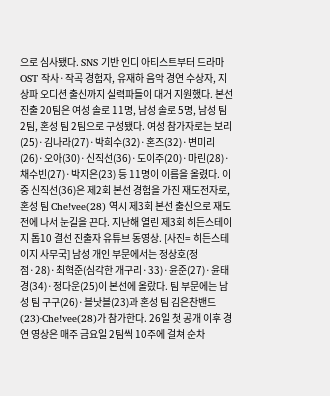으로 심사됐다. SNS 기반 인디 아티스트부터 드라마 OST 작사·작곡 경험자, 유재하 음악 경연 수상자, 지상파 오디션 출신까지 실력파들이 대거 지원했다. 본선 진출 20팀은 여성 솔로 11명, 남성 솔로 5명, 남성 팀 2팀, 혼성 팀 2팀으로 구성됐다. 여성 참가자로는 보리(25)·김나라(27)·박희수(32)·혼즈(32)·변미리(26)·오아(30)·신직선(36)·도이주(20)·마린(28)·채수빈(27)·박지은(23) 등 11명이 이름을 올렸다. 이 중 신직선(36)은 제2회 본선 경험을 가진 재도전자로, 혼성 팀 Che!vee(28) 역시 제3회 본선 출신으로 재도전에 나서 눈길을 끈다. 지난해 열린 제3회 히든스테이지 톱10 결선 진출자 유튜브 동영상. [사진= 히든스테이지 사무국] 남성 개인 부문에서는 정상호(정점·28)·최혁준(심각한 개구리·33)·윤준(27)·윤태경(34)·정다운(25)이 본선에 올랐다. 팀 부문에는 남성 팀 구구(26)·블낫블(23)과 혼성 팀 김은찬밴드(23)·Che!vee(28)가 참가한다. 26일 첫 공개 이후 경연 영상은 매주 금요일 2팀씩 10주에 걸쳐 순차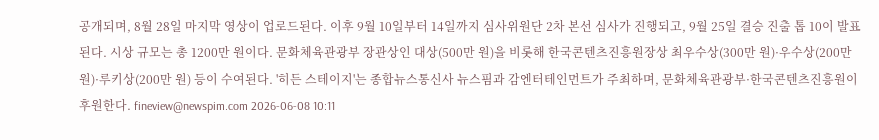공개되며, 8월 28일 마지막 영상이 업로드된다. 이후 9월 10일부터 14일까지 심사위원단 2차 본선 심사가 진행되고, 9월 25일 결승 진출 톱 10이 발표된다. 시상 규모는 총 1200만 원이다. 문화체육관광부 장관상인 대상(500만 원)을 비롯해 한국콘텐츠진흥원장상 최우수상(300만 원)·우수상(200만 원)·루키상(200만 원) 등이 수여된다. '히든 스테이지'는 종합뉴스통신사 뉴스핌과 감엔터테인먼트가 주최하며, 문화체육관광부·한국콘텐츠진흥원이 후원한다. fineview@newspim.com 2026-06-08 10:11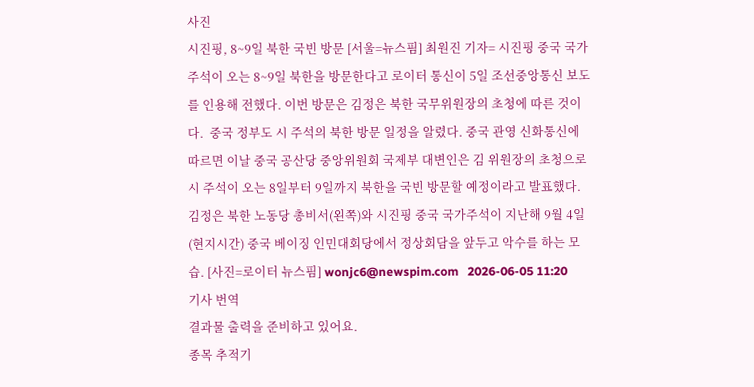사진
시진핑, 8~9일 북한 국빈 방문 [서울=뉴스핌] 최원진 기자= 시진핑 중국 국가주석이 오는 8~9일 북한을 방문한다고 로이터 통신이 5일 조선중앙통신 보도를 인용해 전했다. 이번 방문은 김정은 북한 국무위원장의 초청에 따른 것이다.  중국 정부도 시 주석의 북한 방문 일정을 알렸다. 중국 관영 신화통신에 따르면 이날 중국 공산당 중앙위원회 국제부 대변인은 김 위원장의 초청으로 시 주석이 오는 8일부터 9일까지 북한을 국빈 방문할 예정이라고 발표했다.  김정은 북한 노동당 총비서(왼쪽)와 시진핑 중국 국가주석이 지난해 9월 4일(현지시간) 중국 베이징 인민대회당에서 정상회담을 앞두고 악수를 하는 모습. [사진=로이터 뉴스핌] wonjc6@newspim.com   2026-06-05 11:20
기사 번역
결과물 출력을 준비하고 있어요.
종목 추적기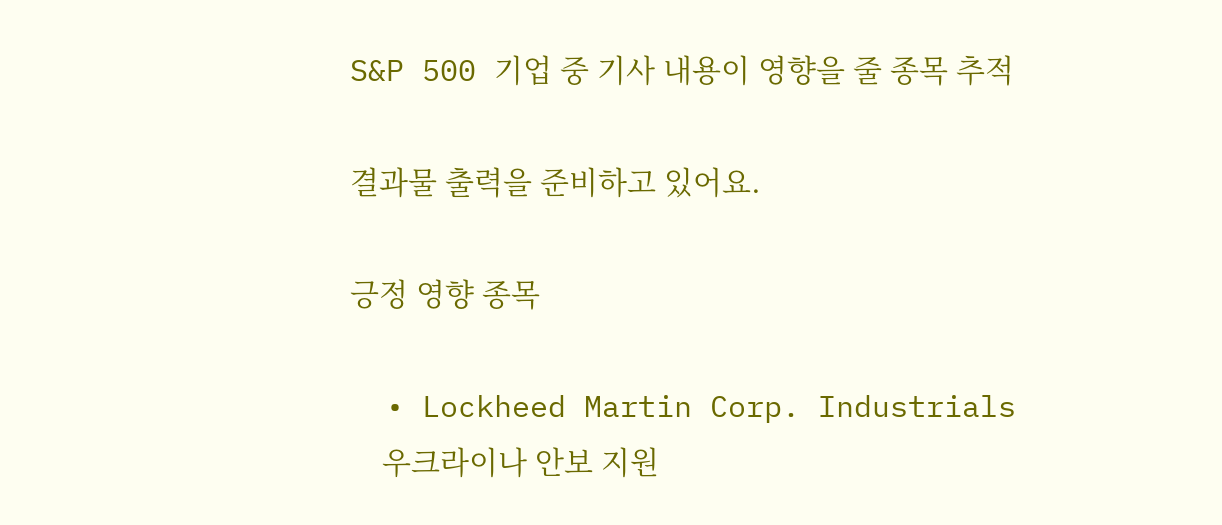S&P 500 기업 중 기사 내용이 영향을 줄 종목 추적

결과물 출력을 준비하고 있어요.

긍정 영향 종목

  • Lockheed Martin Corp. Industrials
    우크라이나 안보 지원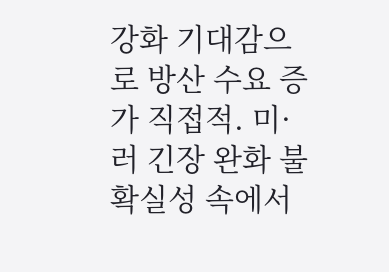강화 기대감으로 방산 수요 증가 직접적. 미·러 긴장 완화 불확실성 속에서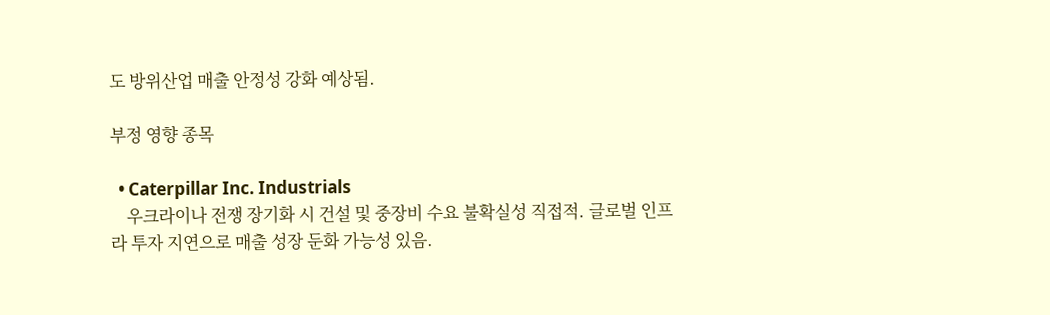도 방위산업 매출 안정성 강화 예상됨.

부정 영향 종목

  • Caterpillar Inc. Industrials
    우크라이나 전쟁 장기화 시 건설 및 중장비 수요 불확실성 직접적. 글로벌 인프라 투자 지연으로 매출 성장 둔화 가능성 있음.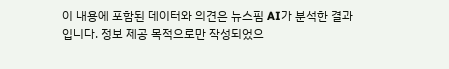이 내용에 포함된 데이터와 의견은 뉴스핌 AI가 분석한 결과입니다. 정보 제공 목적으로만 작성되었으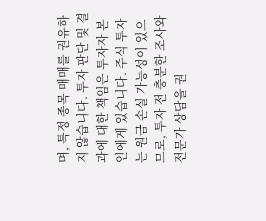며, 특정 종목 매매를 권유하지 않습니다. 투자 판단 및 결과에 대한 책임은 투자자 본인에게 있습니다. 주식 투자는 원금 손실 가능성이 있으므로, 투자 전 충분한 조사와 전문가 상담을 권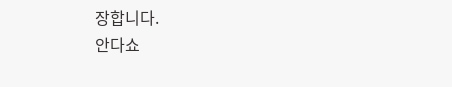장합니다.
안다쇼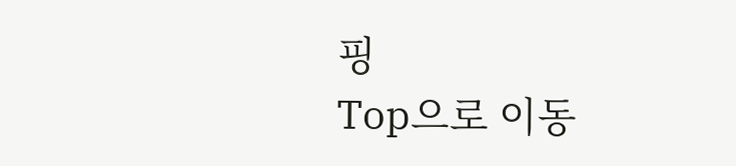핑
Top으로 이동